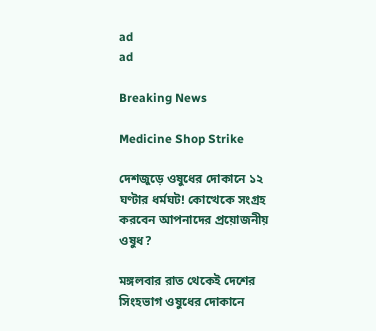ad
ad

Breaking News

Medicine Shop Strike

দেশজুড়ে ওষুধের দোকানে ১২ ঘণ্টার ধর্মঘট! কোত্থেকে সংগ্রহ করবেন আপনাদের প্রয়োজনীয় ওষুধ?

মঙ্গলবার রাত থেকেই দেশের সিংহভাগ ওষুধের দোকানে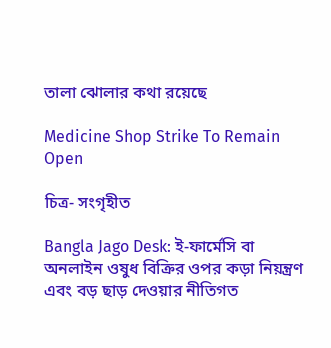তালা ঝোলার কথা রয়েছে

Medicine Shop Strike To Remain Open

চিত্র- সংগৃহীত

Bangla Jago Desk: ই-ফার্মেসি বা অনলাইন ওষুধ বিক্রির ওপর কড়া নিয়ন্ত্রণ এবং বড় ছাড় দেওয়ার নীতিগত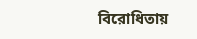বিরোধিতায়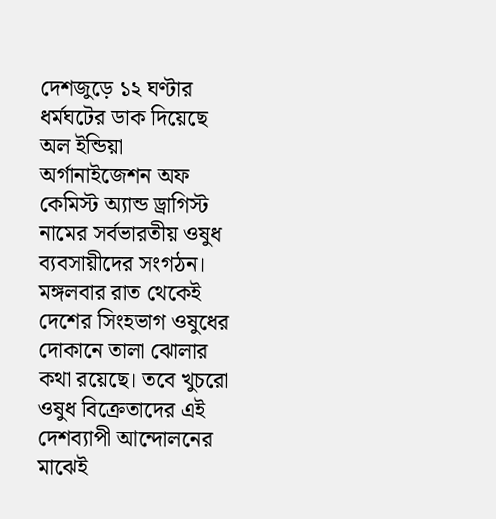দেশজুড়ে ১২ ঘণ্টার ধর্মঘটের ডাক দিয়েছে অল ইন্ডিয়া অর্গানাইজেশন অফ কেমিস্ট অ্যান্ড ড্রাগিস্ট নামের সর্বভারতীয় ওষুধ ব্যবসায়ীদের সংগঠন। মঙ্গলবার রাত থেকেই দেশের সিংহভাগ ওষুধের দোকানে তালা ঝোলার কথা রয়েছে। তবে খুচরো ওষুধ বিক্রেতাদের এই দেশব্যাপী আন্দোলনের মাঝেই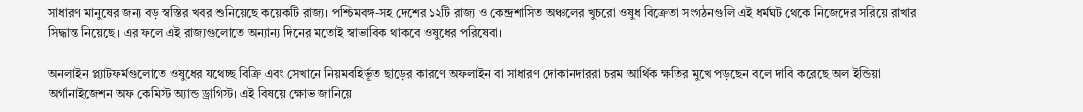সাধারণ মানুষের জন্য বড় স্বস্তির খবর শুনিয়েছে কয়েকটি রাজ্য। পশ্চিমবঙ্গ-সহ দেশের ১২টি রাজ্য ও কেন্দ্রশাসিত অঞ্চলের খুচরো ওষুধ বিক্রেতা সংগঠনগুলি এই ধর্মঘট থেকে নিজেদের সরিয়ে রাখার সিদ্ধান্ত নিয়েছে। এর ফলে এই রাজ্যগুলোতে অন্যান্য দিনের মতোই স্বাভাবিক থাকবে ওষুধের পরিষেবা।

অনলাইন প্ল্যাটফর্মগুলোতে ওষুধের যথেচ্ছ বিক্রি এবং সেখানে নিয়মবহির্ভূত ছাড়ের কারণে অফলাইন বা সাধারণ দোকানদাররা চরম আর্থিক ক্ষতির মুখে পড়ছেন বলে দাবি করেছে অল ইন্ডিয়া অর্গানাইজেশন অফ কেমিস্ট অ্যান্ড ড্রাগিস্ট। এই বিষয়ে ক্ষোভ জানিয়ে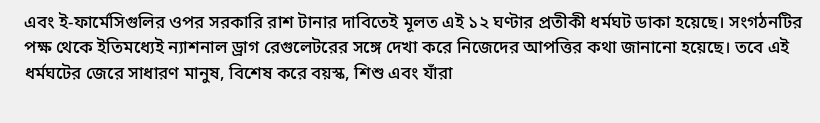এবং ই-ফার্মেসিগুলির ওপর সরকারি রাশ টানার দাবিতেই মূলত এই ১২ ঘণ্টার প্রতীকী ধর্মঘট ডাকা হয়েছে। সংগঠনটির পক্ষ থেকে ইতিমধ্যেই ন্যাশনাল ড্রাগ রেগুলেটরের সঙ্গে দেখা করে নিজেদের আপত্তির কথা জানানো হয়েছে। তবে এই ধর্মঘটের জেরে সাধারণ মানুষ, বিশেষ করে বয়স্ক, শিশু এবং যাঁরা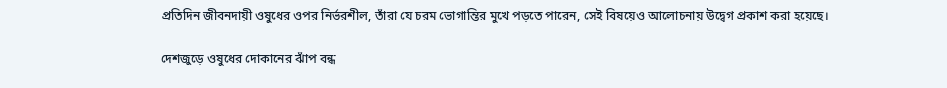প্রতিদিন জীবনদায়ী ওষুধের ওপর নির্ভরশীল, তাঁরা যে চরম ভোগান্তির মুখে পড়তে পারেন, সেই বিষয়েও আলোচনায় উদ্বেগ প্রকাশ করা হয়েছে।

দেশজুড়ে ওষুধের দোকানের ঝাঁপ বন্ধ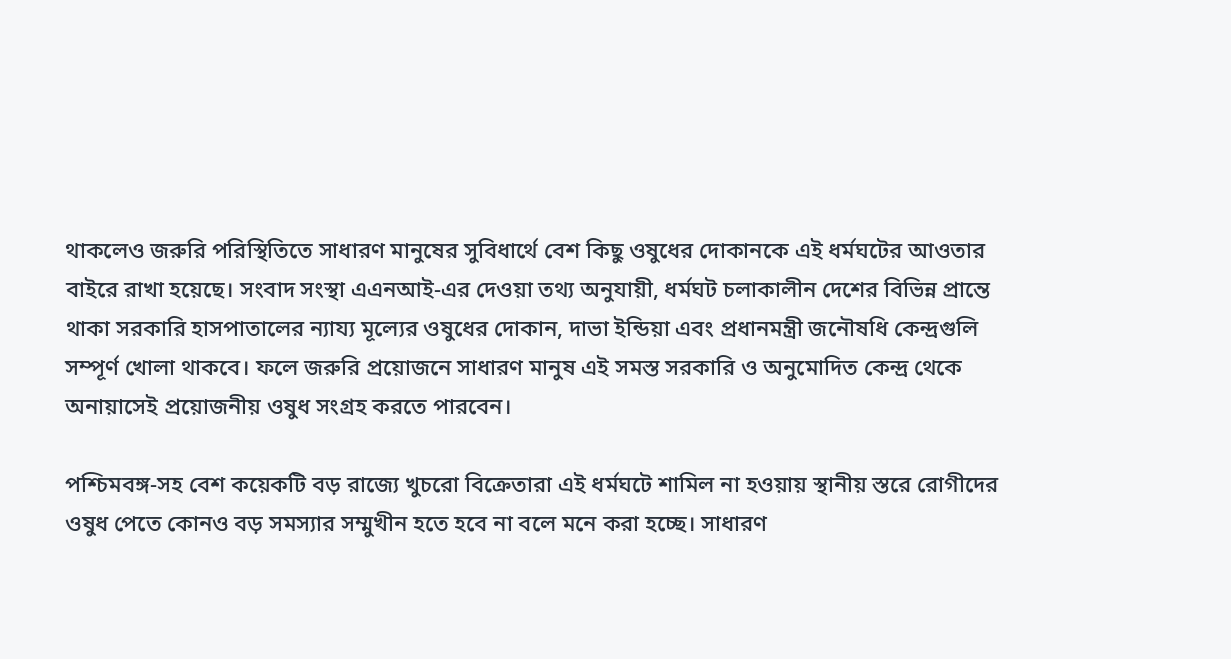থাকলেও জরুরি পরিস্থিতিতে সাধারণ মানুষের সুবিধার্থে বেশ কিছু ওষুধের দোকানকে এই ধর্মঘটের আওতার বাইরে রাখা হয়েছে। সংবাদ সংস্থা এএনআই-এর দেওয়া তথ্য অনুযায়ী, ধর্মঘট চলাকালীন দেশের বিভিন্ন প্রান্তে থাকা সরকারি হাসপাতালের ন্যায্য মূল্যের ওষুধের দোকান, দাভা ইন্ডিয়া এবং প্রধানমন্ত্রী জনৌষধি কেন্দ্রগুলি সম্পূর্ণ খোলা থাকবে। ফলে জরুরি প্রয়োজনে সাধারণ মানুষ এই সমস্ত সরকারি ও অনুমোদিত কেন্দ্র থেকে অনায়াসেই প্রয়োজনীয় ওষুধ সংগ্রহ করতে পারবেন।

পশ্চিমবঙ্গ-সহ বেশ কয়েকটি বড় রাজ্যে খুচরো বিক্রেতারা এই ধর্মঘটে শামিল না হওয়ায় স্থানীয় স্তরে রোগীদের ওষুধ পেতে কোনও বড় সমস্যার সম্মুখীন হতে হবে না বলে মনে করা হচ্ছে। সাধারণ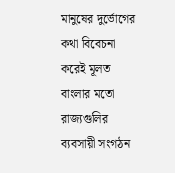মানুষের দুর্ভোগের কথা বিবেচনা করেই মূলত বাংলার মতো রাজ্যগুলির ব্যবসায়ী সংগঠন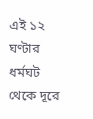এই ১২ ঘণ্টার ধর্মঘট থেকে দূরে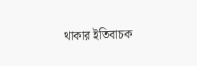থাকার ইতিবাচক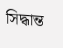সিদ্ধান্ত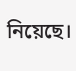নিয়েছে।